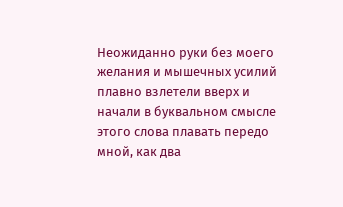Неожиданно руки без моего желания и мышечных усилий плавно взлетели вверх и начали в буквальном смысле этого слова плавать передо мной, как два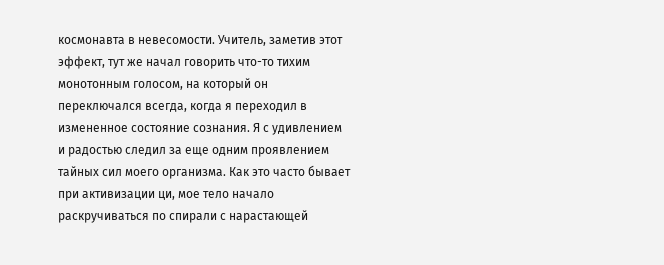космонавта в невесомости. Учитель, заметив этот эффект, тут же начал говорить что-то тихим монотонным голосом, на который он переключался всегда, когда я переходил в измененное состояние сознания. Я с удивлением и радостью следил за еще одним проявлением тайных сил моего организма. Как это часто бывает при активизации ци, мое тело начало раскручиваться по спирали с нарастающей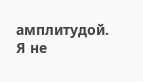амплитудой. Я не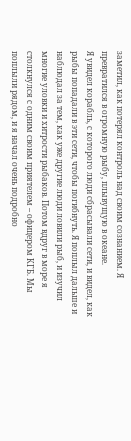заметил, как потерял контроль над своим сознанием. Я превратился в огромную рыбу, плывущую в океане.
Я увидел корабль, с которого люди сбрасывали сети, и видел, как рыбы попадали в эти сети, чтобы погибнуть. Я поплыл дальше и наблюдал за тем, как уже другие люди ловили рыб, и изучил многие уловки и хитрости рыбаков. Потом вдруг в море я столкнулся с одним своим приятелем – офицером КГБ. Мы поплыли рядом, и я начал очень подробно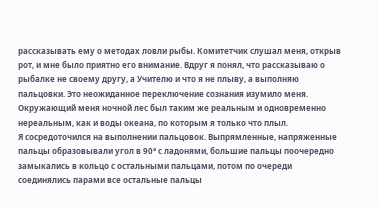рассказывать ему о методах ловли рыбы. Комитетчик слушал меня, открыв рот, и мне было приятно его внимание. Вдруг я понял, что рассказываю о рыбалке не своему другу, а Учителю и что я не плыву, а выполняю пальцовки. Это неожиданное переключение сознания изумило меня. Окружающий меня ночной лес был таким же реальным и одновременно нереальным, как и воды океана, по которым я только что плыл.
Я сосредоточился на выполнении пальцовок. Выпрямленные, напряженные пальцы образовывали угол в 90° с ладонями, большие пальцы поочередно замыкались в кольцо с остальными пальцами, потом по очереди соединялись парами все остальные пальцы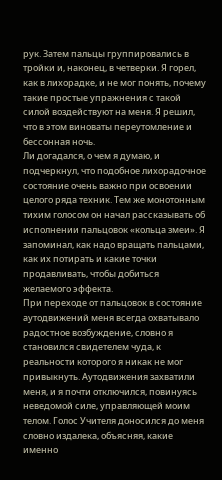рук. Затем пальцы группировались в тройки и, наконец, в четверки. Я горел, как в лихорадке, и не мог понять, почему такие простые упражнения с такой силой воздействуют на меня. Я решил, что в этом виноваты переутомление и бессонная ночь.
Ли догадался, о чем я думаю, и подчеркнул, что подобное лихорадочное состояние очень важно при освоении целого ряда техник. Тем же монотонным тихим голосом он начал рассказывать об исполнении пальцовок «кольца змеи». Я запоминал, как надо вращать пальцами, как их потирать и какие точки продавливать, чтобы добиться желаемого эффекта.
При переходе от пальцовок в состояние аутодвижений меня всегда охватывало радостное возбуждение, словно я становился свидетелем чуда, к реальности которого я никак не мог привыкнуть. Аутодвижения захватили меня, и я почти отключился, повинуясь неведомой силе, управляющей моим телом. Голос Учителя доносился до меня словно издалека, объясняя, какие именно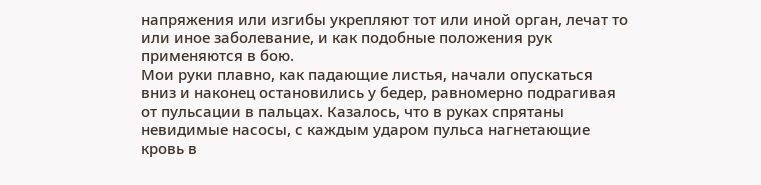напряжения или изгибы укрепляют тот или иной орган, лечат то или иное заболевание, и как подобные положения рук применяются в бою.
Мои руки плавно, как падающие листья, начали опускаться вниз и наконец остановились у бедер, равномерно подрагивая от пульсации в пальцах. Казалось, что в руках спрятаны невидимые насосы, с каждым ударом пульса нагнетающие кровь в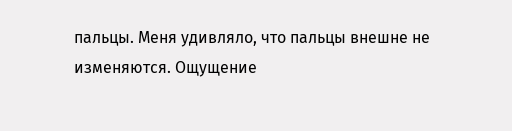пальцы. Меня удивляло, что пальцы внешне не изменяются. Ощущение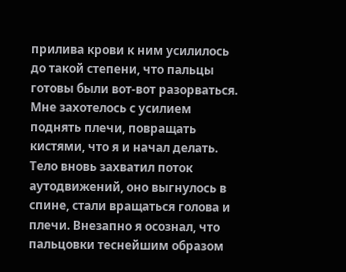прилива крови к ним усилилось до такой степени, что пальцы готовы были вот-вот разорваться. Мне захотелось с усилием поднять плечи, повращать кистями, что я и начал делать. Тело вновь захватил поток аутодвижений, оно выгнулось в спине, стали вращаться голова и плечи. Внезапно я осознал, что пальцовки теснейшим образом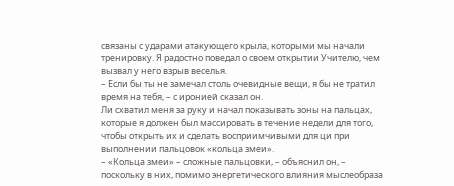связаны с ударами атакующего крыла, которыми мы начали тренировку. Я радостно поведал о своем открытии Учителю, чем вызвал у него взрыв веселья.
– Если бы ты не замечал столь очевидные вещи, я бы не тратил время на тебя, – с иронией сказал он.
Ли схватил меня за руку и начал показывать зоны на пальцах, которые я должен был массировать в течение недели для того, чтобы открыть их и сделать восприимчивыми для ци при выполнении пальцовок «кольца змеи».
– «Кольца змеи» – сложные пальцовки, – объяснил он, – поскольку в них, помимо энергетического влияния мыслеобраза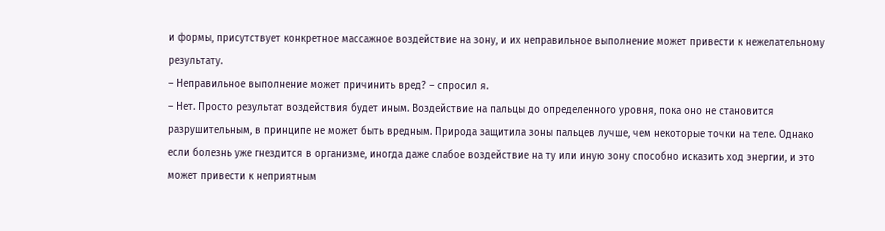и формы, присутствует конкретное массажное воздействие на зону, и их неправильное выполнение может привести к нежелательному результату.
– Неправильное выполнение может причинить вред? – спросил я.
– Нет. Просто результат воздействия будет иным. Воздействие на пальцы до определенного уровня, пока оно не становится разрушительным, в принципе не может быть вредным. Природа защитила зоны пальцев лучше, чем некоторые точки на теле. Однако если болезнь уже гнездится в организме, иногда даже слабое воздействие на ту или иную зону способно исказить ход энергии, и это может привести к неприятным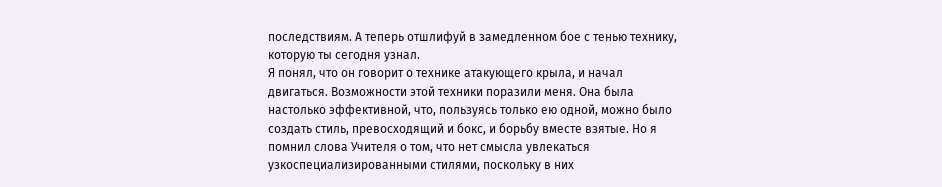последствиям. А теперь отшлифуй в замедленном бое с тенью технику, которую ты сегодня узнал.
Я понял, что он говорит о технике атакующего крыла, и начал двигаться. Возможности этой техники поразили меня. Она была настолько эффективной, что, пользуясь только ею одной, можно было создать стиль, превосходящий и бокс, и борьбу вместе взятые. Но я помнил слова Учителя о том, что нет смысла увлекаться узкоспециализированными стилями, поскольку в них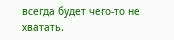всегда будет чего-то не хватать.